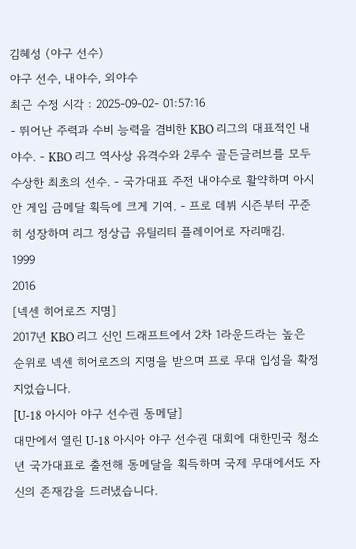김혜성 (야구 선수)
야구 선수, 내야수, 외야수
최근 수정 시각 : 2025-09-02- 01:57:16
- 뛰어난 주력과 수비 능력을 겸비한 KBO 리그의 대표적인 내야수. - KBO 리그 역사상 유격수와 2루수 골든글러브를 모두 수상한 최초의 선수. - 국가대표 주전 내야수로 활약하며 아시안 게임 금메달 획득에 크게 기여. - 프로 데뷔 시즌부터 꾸준히 성장하며 리그 정상급 유틸리티 플레이어로 자리매김.
1999
2016
[넥센 히어로즈 지명]
2017년 KBO 리그 신인 드래프트에서 2차 1라운드라는 높은 순위로 넥센 히어로즈의 지명을 받으며 프로 무대 입성을 확정지었습니다.
[U-18 아시아 야구 선수권 동메달]
대만에서 열린 U-18 아시아 야구 선수권 대회에 대한민국 청소년 국가대표로 출전해 동메달을 획득하며 국제 무대에서도 자신의 존재감을 드러냈습니다.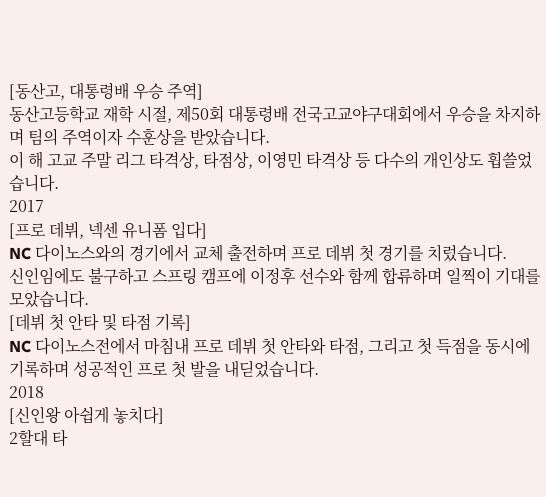[동산고, 대통령배 우승 주역]
동산고등학교 재학 시절, 제50회 대통령배 전국고교야구대회에서 우승을 차지하며 팀의 주역이자 수훈상을 받았습니다.
이 해 고교 주말 리그 타격상, 타점상, 이영민 타격상 등 다수의 개인상도 휩쓸었습니다.
2017
[프로 데뷔, 넥센 유니폼 입다]
NC 다이노스와의 경기에서 교체 출전하며 프로 데뷔 첫 경기를 치렀습니다.
신인임에도 불구하고 스프링 캠프에 이정후 선수와 함께 합류하며 일찍이 기대를 모았습니다.
[데뷔 첫 안타 및 타점 기록]
NC 다이노스전에서 마침내 프로 데뷔 첫 안타와 타점, 그리고 첫 득점을 동시에 기록하며 성공적인 프로 첫 발을 내딛었습니다.
2018
[신인왕 아쉽게 놓치다]
2할대 타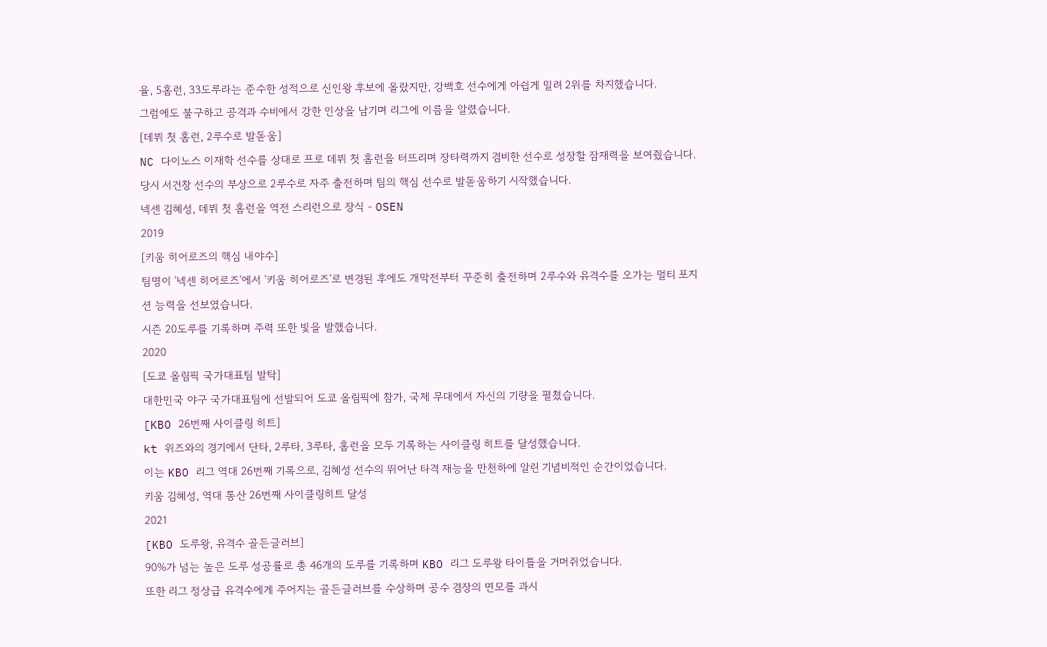율, 5홈런, 33도루라는 준수한 성적으로 신인왕 후보에 올랐지만, 강백호 선수에게 아쉽게 밀려 2위를 차지했습니다.
그럼에도 불구하고 공격과 수비에서 강한 인상을 남기며 리그에 이름을 알렸습니다.
[데뷔 첫 홈런, 2루수로 발돋움]
NC 다이노스 이재학 선수를 상대로 프로 데뷔 첫 홈런을 터뜨리며 장타력까지 겸비한 선수로 성장할 잠재력을 보여줬습니다.
당시 서건창 선수의 부상으로 2루수로 자주 출전하며 팀의 핵심 선수로 발돋움하기 시작했습니다.
넥센 김혜성, 데뷔 첫 홈런을 역전 스리런으로 장식 - OSEN
2019
[키움 히어로즈의 핵심 내야수]
팀명이 '넥센 히어로즈'에서 '키움 히어로즈'로 변경된 후에도 개막전부터 꾸준히 출전하며 2루수와 유격수를 오가는 멀티 포지션 능력을 선보였습니다.
시즌 20도루를 기록하며 주력 또한 빛을 발했습니다.
2020
[도쿄 올림픽 국가대표팀 발탁]
대한민국 야구 국가대표팀에 선발되어 도쿄 올림픽에 참가, 국제 무대에서 자신의 기량을 펼쳤습니다.
[KBO 26번째 사이클링 히트]
kt 위즈와의 경기에서 단타, 2루타, 3루타, 홈런을 모두 기록하는 사이클링 히트를 달성했습니다.
이는 KBO 리그 역대 26번째 기록으로, 김혜성 선수의 뛰어난 타격 재능을 만천하에 알린 기념비적인 순간이었습니다.
키움 김혜성, 역대 통산 26번째 사이클링히트 달성
2021
[KBO 도루왕, 유격수 골든글러브]
90%가 넘는 높은 도루 성공률로 총 46개의 도루를 기록하며 KBO 리그 도루왕 타이틀을 거머쥐었습니다.
또한 리그 정상급 유격수에게 주어지는 골든글러브를 수상하며 공수 겸장의 면모를 과시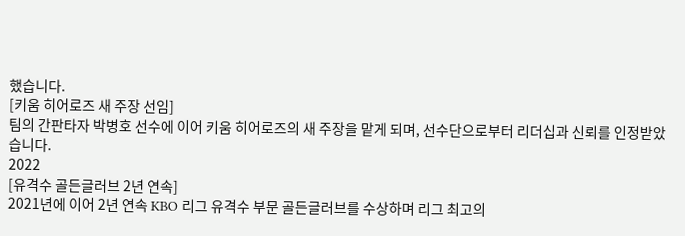했습니다.
[키움 히어로즈 새 주장 선임]
팀의 간판타자 박병호 선수에 이어 키움 히어로즈의 새 주장을 맡게 되며, 선수단으로부터 리더십과 신뢰를 인정받았습니다.
2022
[유격수 골든글러브 2년 연속]
2021년에 이어 2년 연속 KBO 리그 유격수 부문 골든글러브를 수상하며 리그 최고의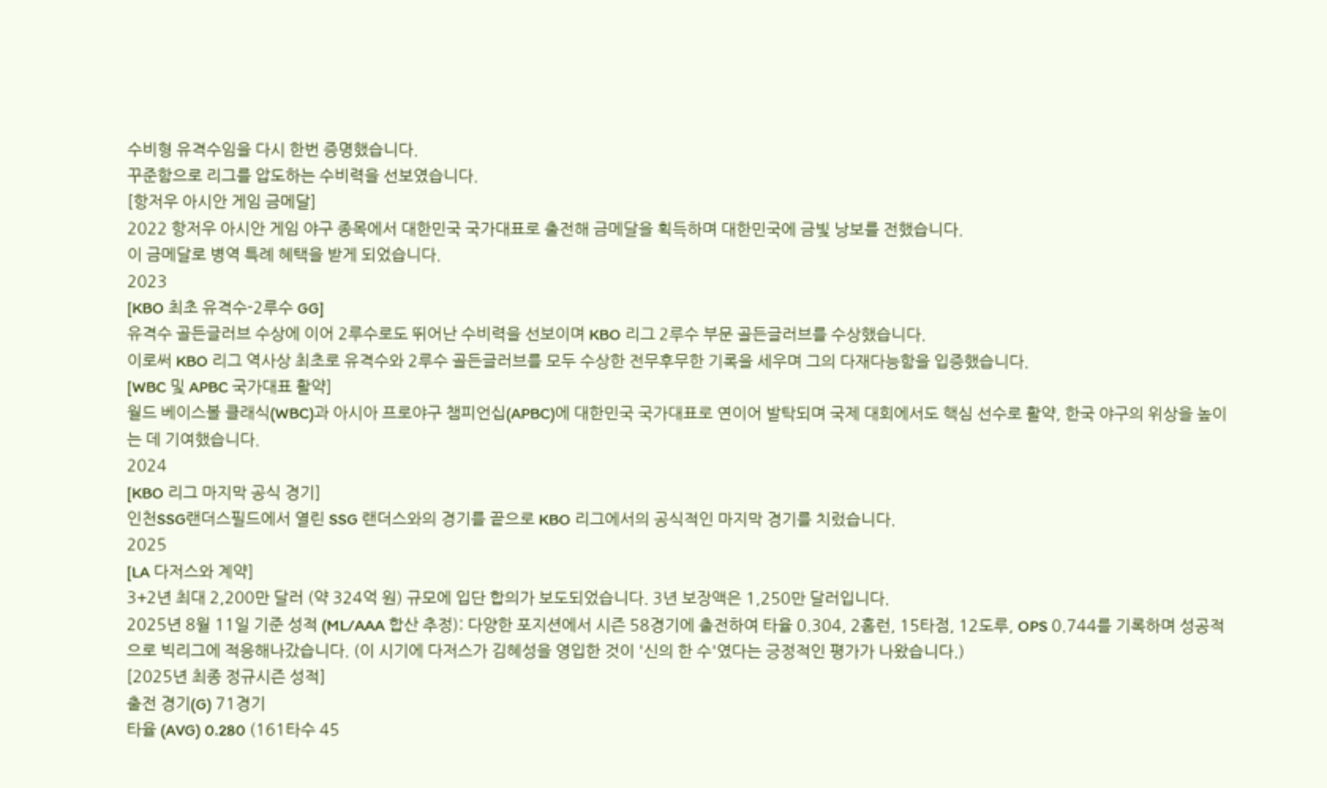수비형 유격수임을 다시 한번 증명했습니다.
꾸준함으로 리그를 압도하는 수비력을 선보였습니다.
[항저우 아시안 게임 금메달]
2022 항저우 아시안 게임 야구 종목에서 대한민국 국가대표로 출전해 금메달을 획득하며 대한민국에 금빛 낭보를 전했습니다.
이 금메달로 병역 특례 혜택을 받게 되었습니다.
2023
[KBO 최초 유격수-2루수 GG]
유격수 골든글러브 수상에 이어 2루수로도 뛰어난 수비력을 선보이며 KBO 리그 2루수 부문 골든글러브를 수상했습니다.
이로써 KBO 리그 역사상 최초로 유격수와 2루수 골든글러브를 모두 수상한 전무후무한 기록을 세우며 그의 다재다능함을 입증했습니다.
[WBC 및 APBC 국가대표 활약]
월드 베이스볼 클래식(WBC)과 아시아 프로야구 챔피언십(APBC)에 대한민국 국가대표로 연이어 발탁되며 국제 대회에서도 핵심 선수로 활약, 한국 야구의 위상을 높이는 데 기여했습니다.
2024
[KBO 리그 마지막 공식 경기]
인천SSG랜더스필드에서 열린 SSG 랜더스와의 경기를 끝으로 KBO 리그에서의 공식적인 마지막 경기를 치렀습니다.
2025
[LA 다저스와 계약]
3+2년 최대 2,200만 달러 (약 324억 원) 규모에 입단 합의가 보도되었습니다. 3년 보장액은 1,250만 달러입니다.
2025년 8월 11일 기준 성적 (ML/AAA 합산 추정): 다양한 포지션에서 시즌 58경기에 출전하여 타율 0.304, 2홈런, 15타점, 12도루, OPS 0.744를 기록하며 성공적으로 빅리그에 적응해나갔습니다. (이 시기에 다저스가 김혜성을 영입한 것이 '신의 한 수'였다는 긍정적인 평가가 나왔습니다.)
[2025년 최종 정규시즌 성적]
출전 경기(G) 71경기
타율 (AVG) 0.280 (161타수 45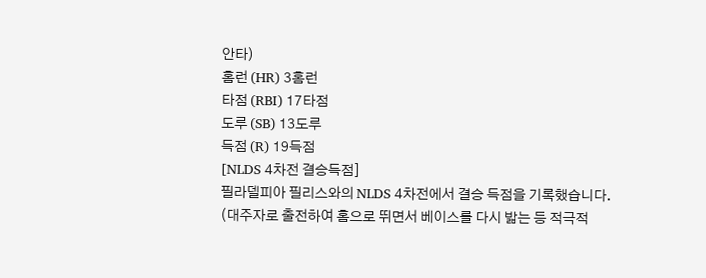안타)
홈런 (HR) 3홈런
타점 (RBI) 17타점
도루 (SB) 13도루
득점 (R) 19득점
[NLDS 4차전 결승득점]
필라델피아 필리스와의 NLDS 4차전에서 결승 득점을 기록했습니다. (대주자로 출전하여 홈으로 뛰면서 베이스를 다시 밟는 등 적극적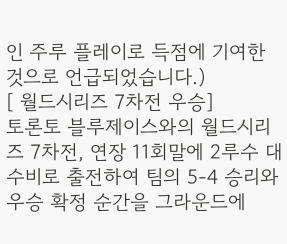인 주루 플레이로 득점에 기여한 것으로 언급되었습니다.)
[ 월드시리즈 7차전 우승]
토론토 블루제이스와의 월드시리즈 7차전, 연장 11회말에 2루수 대수비로 출전하여 팀의 5-4 승리와 우승 확정 순간을 그라운드에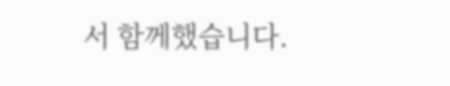서 함께했습니다.